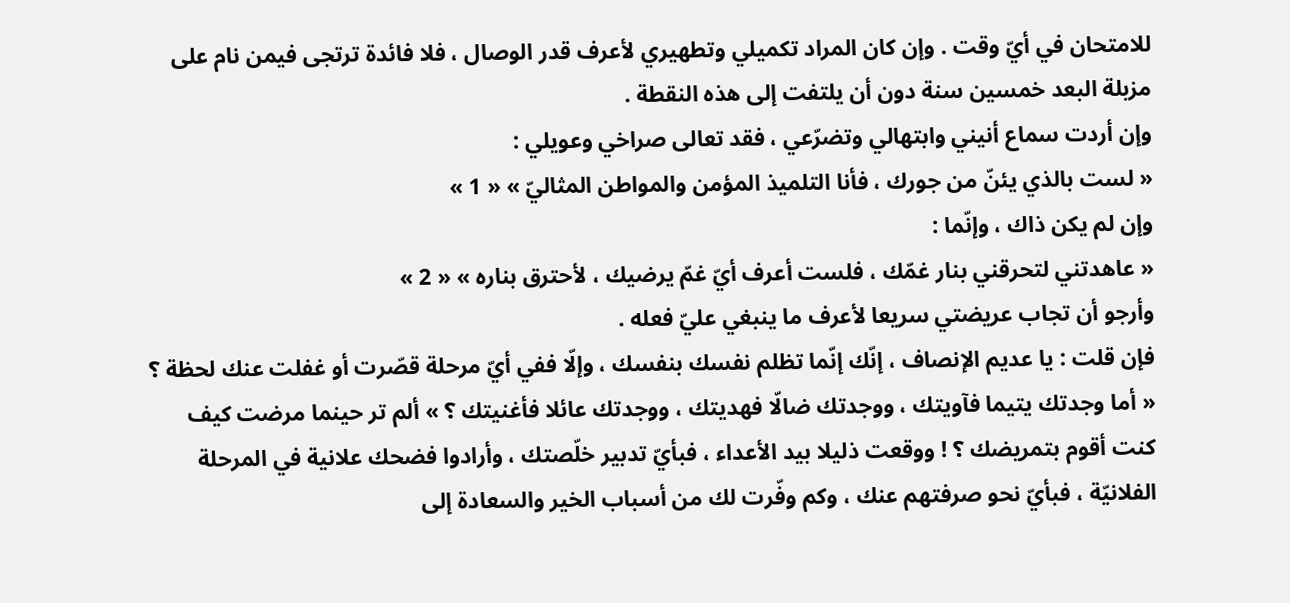للامتحان في أيّ وقت . وإن كان المراد تكميلي وتطهيري لأعرف قدر الوصال ، فلا فائدة ترتجى فيمن نام على مزبلة البعد خمسين سنة دون أن يلتفت إلى هذه النقطة .
وإن أردت سماع أنيني وابتهالي وتضرّعي ، فقد تعالى صراخي وعويلي :
« لست بالذي يئنّ من جورك ، فأنا التلميذ المؤمن والمواطن المثاليّ » « 1 »
وإن لم يكن ذاك ، وإنّما :
« عاهدتني لتحرقني بنار غمّك ، فلست أعرف أيّ غمّ يرضيك ، لأحترق بناره » « 2 »
وأرجو أن تجاب عريضتي سريعا لأعرف ما ينبغي عليّ فعله .
فإن قلت : يا عديم الإنصاف ، إنّك إنّما تظلم نفسك بنفسك ، وإلّا ففي أيّ مرحلة قصّرت أو غفلت عنك لحظة ؟ « أما وجدتك يتيما فآويتك ، ووجدتك ضالّا فهديتك ، ووجدتك عائلا فأغنيتك ؟ » ألم تر حينما مرضت كيف كنت أقوم بتمريضك ؟ ! ووقعت ذليلا بيد الأعداء ، فبأيّ تدبير خلّصتك ، وأرادوا فضحك علانية في المرحلة الفلانيّة ، فبأيّ نحو صرفتهم عنك ، وكم وفّرت لك من أسباب الخير والسعادة إلى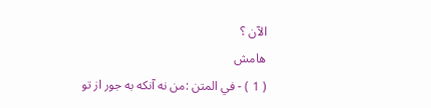الآن ؟
هامش
( 1 ) - في المتن :من نه آنكه به جور از تو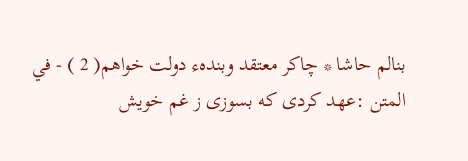بنالم حاشا * چاكر معتقد وبندهء دولت خواهم( 2 ) - في المتن :عهد كردى كه بسوزى ز غم خويش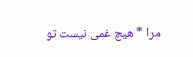مرا * هيچ غمى نيست تو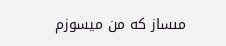مىساز كه من ميسوزم